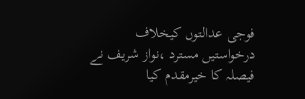فوجی عدالتوں کیخلاف درخواستیں مسترد ،نواز شریف نے فیصلہ کا خیرمقدم کیا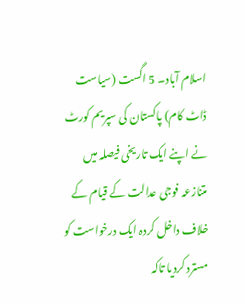اسلام آباد۔ 5 اگست (سیاست ڈاٹ کام) پاکستان کی سپریم کورٹ نے اپنے ایک تاریخی فیصلہ میں متنازعہ فوجی عدالت کے قیام کے خلاف داخل کردہ ایک درخواست کو مسترد کردیا تاکہ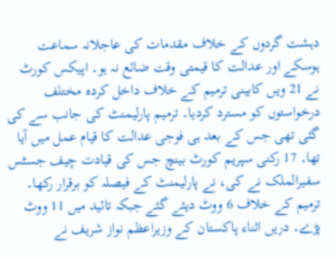دہشت گردوں کے خلاف مقدمات کی عاجلانہ سماعت ہوسکے اور عدالت کا قیمتی وقت ضائع نہ ہو۔ اپیکس کورٹ نے 21 ویں کابینی ترمیم کے خلاف داخل کردہ مختلف درخواستوں کو مسترد کردیا۔ ترمیم پارلیمنٹ کی جانب سے کی گئی تھی جس کے بعد ہی فوجی عدالت کا قیام عمل میں آیا تھا۔ 17 رکنی سپریم کورٹ بینچ جس کی قیادت چیف جسٹس سفیرالملک نے کی، نے پارلیمنٹ کے فیصلہ کو برقرار رکھا۔ ترمیم کے خلاف 6 ووٹ دیئے گئے جبکہ تائید میں 11 ووٹ پڑے۔ دریں اثناء پاکستان کے وزیراعظم نواز شریف نے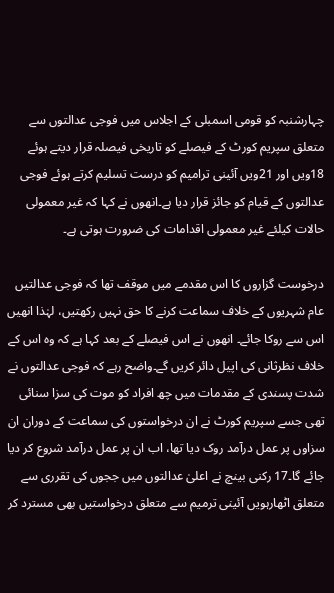چہارشنبہ کو قومی اسمبلی کے اجلاس میں فوجی عدالتوں سے متعلق سپریم کورٹ کے فیصلے کو تاریخی فیصلہ قرار دیتے ہوئے 18ویں اور 21ویں آئینی ترامیم کو درست تسلیم کرتے ہوئے فوجی عدالتوں کے قیام کو جائز قرار دیا ہے۔انھوں نے کہا کہ غیر معمولی حالات کیلئے غیر معمولی اقدامات کی ضرورت ہوتی ہے۔

درخوست گزاروں کا اس مقدمے میں موقف تھا کہ فوجی عدالتیں عام شہریوں کے خلاف سماعت کرنے کا حق نہیں رکھتیں، لہٰذا انھیں اس سے روکا جائے۔ انھوں نے اس فیصلے کے بعد کہا ہے کہ وہ اس کے خلاف نظرثانی کی اپیل دائر کریں گے۔واضح رہے کہ فوجی عدالتوں نے شدت پسندی کے مقدمات میں چھ افراد کو موت کی سزا سنائی تھی جسے سپریم کورٹ نے ان درخواستوں کی سماعت کے دوران ان سزاوں پر عمل درآمد روک دیا تھا، اب ان پر عمل درآمد شروع کر دیا جائے گا۔17 رکنی بینچ نے اعلیٰ عدالتوں میں ججوں کی تقرری سے متعلق اٹھارہویں آئینی ترمیم سے متعلق درخواستیں بھی مسترد کر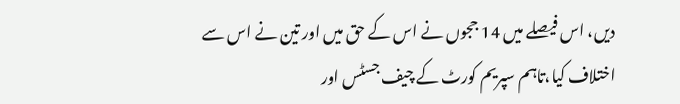دیں، اس فیصلے میں 14 ججوں نے اس کے حق میں اور تین نے اس سے اختلاف کیا،تاہم سپریم کورٹ کے چیف جسٹس اور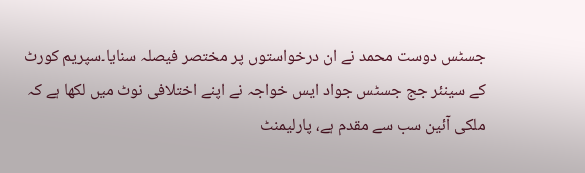جسٹس دوست محمد نے ان درخواستوں پر مختصر فیصلہ سنایا۔سپریم کورٹ کے سینئر جج جسٹس جواد ایس خواجہ نے اپنے اختلافی نوٹ میں لکھا ہے کہ ملکی آئین سب سے مقدم ہے، پارلیمنٹ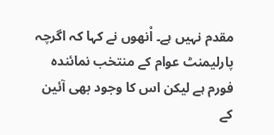مقدم نہیں ہے۔ اْنھوں نے کہا کہ اگرچہ پارلیمنٹ عوام کے منتخب نمائندہ فورم ہے لیکن اس کا وجود بھی آئین کے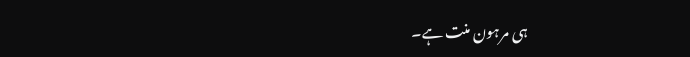ہی مرہون منت ہے۔